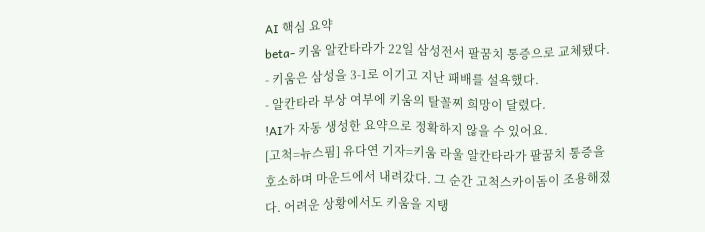AI 핵심 요약
beta- 키움 알칸타라가 22일 삼성전서 팔꿈치 통증으로 교체됐다.
- 키움은 삼성을 3-1로 이기고 지난 패배를 설욕했다.
- 알칸타라 부상 여부에 키움의 탈꼴찌 희망이 달렸다.
!AI가 자동 생성한 요약으로 정확하지 않을 수 있어요.
[고척=뉴스핌] 유다연 기자=키움 라울 알칸타라가 팔꿈치 통증을 호소하며 마운드에서 내려갔다. 그 순간 고척스카이돔이 조용해졌다. 어려운 상황에서도 키움을 지탱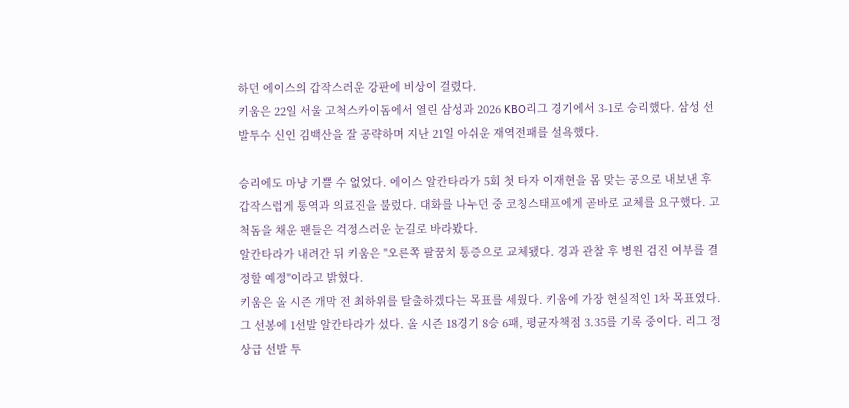하던 에이스의 갑작스러운 강판에 비상이 걸렸다.
키움은 22일 서울 고척스카이돔에서 열린 삼성과 2026 KBO리그 경기에서 3-1로 승리했다. 삼성 선발투수 신인 김백산을 잘 공략하며 지난 21일 아쉬운 재역전패를 설욕했다.

승리에도 마냥 기쁠 수 없었다. 에이스 알칸타라가 5회 첫 타자 이재현을 몸 맞는 공으로 내보낸 후 갑작스럽게 통역과 의료진을 불렀다. 대화를 나누던 중 코칭스태프에게 곧바로 교체를 요구했다. 고척돔을 채운 팬들은 걱정스러운 눈길로 바라봤다.
알칸타라가 내려간 뒤 키움은 "오른쪽 팔꿈치 통증으로 교체됐다. 경과 관찰 후 병원 검진 여부를 결정할 예정"이라고 밝혔다.
키움은 올 시즌 개막 전 최하위를 탈출하겠다는 목표를 세웠다. 키움에 가장 현실적인 1차 목표였다. 그 선봉에 1선발 알칸타라가 섰다. 올 시즌 18경기 8승 6패, 평균자책점 3.35를 기록 중이다. 리그 정상급 선발 투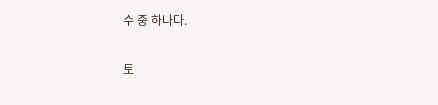수 중 하나다.

토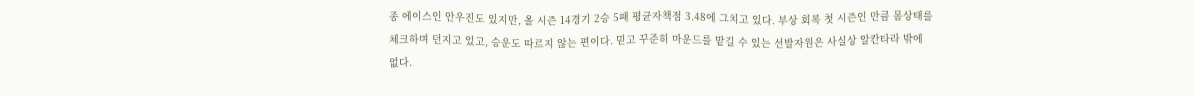종 에이스인 안우진도 있지만, 올 시즌 14경기 2승 5패 평균자책점 3.48에 그치고 있다. 부상 회복 첫 시즌인 만큼 몸상태를 체크하며 던지고 있고, 승운도 따르지 않는 편이다. 믿고 꾸준히 마운드를 맡길 수 있는 선발자원은 사실상 알칸타라 밖에 없다.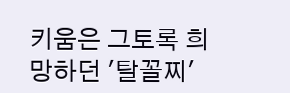키움은 그토록 희망하던 '탈꼴찌'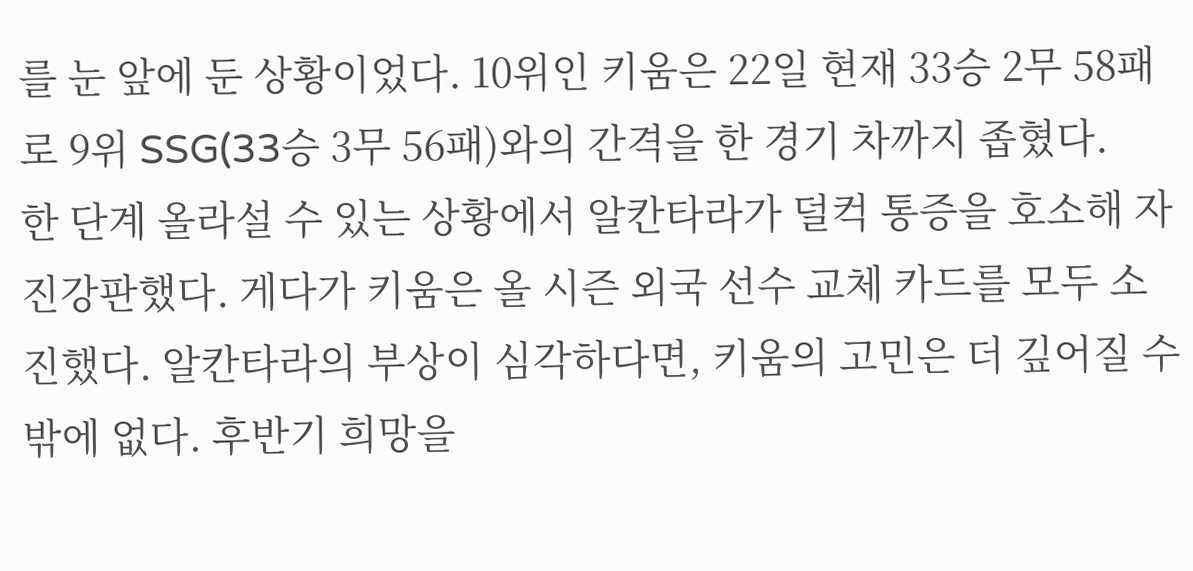를 눈 앞에 둔 상황이었다. 10위인 키움은 22일 현재 33승 2무 58패로 9위 SSG(33승 3무 56패)와의 간격을 한 경기 차까지 좁혔다.
한 단계 올라설 수 있는 상황에서 알칸타라가 덜컥 통증을 호소해 자진강판했다. 게다가 키움은 올 시즌 외국 선수 교체 카드를 모두 소진했다. 알칸타라의 부상이 심각하다면, 키움의 고민은 더 깊어질 수밖에 없다. 후반기 희망을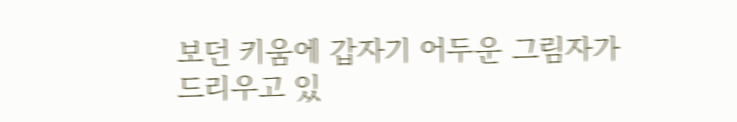보던 키움에 갑자기 어두운 그림자가 드리우고 있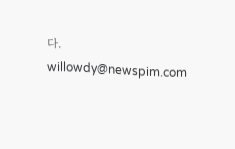다.
willowdy@newspim.com